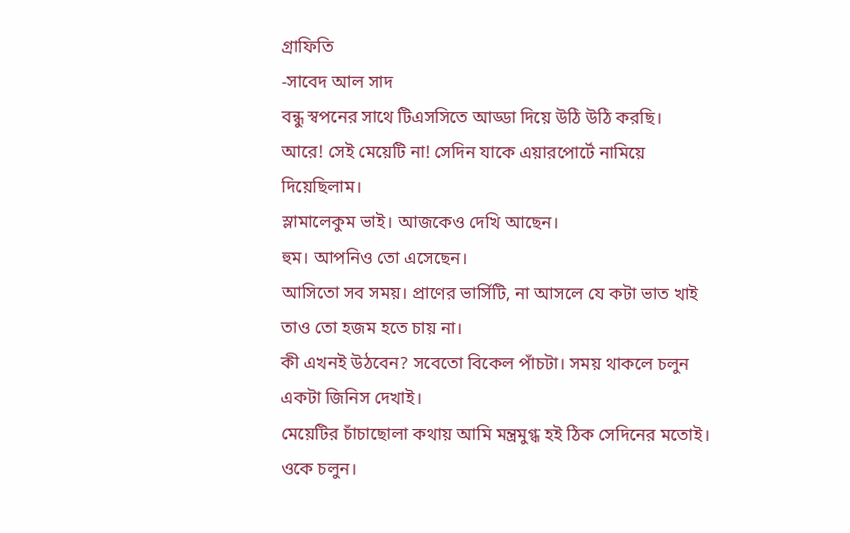গ্রাফিতি
-সাবেদ আল সাদ
বন্ধু স্বপনের সাথে টিএসসিতে আড্ডা দিয়ে উঠি উঠি করছি।
আরে! সেই মেয়েটি না! সেদিন যাকে এয়ারপোর্টে নামিয়ে দিয়েছিলাম।
স্লামালেকুম ভাই। আজকেও দেখি আছেন।
হুম। আপনিও তো এসেছেন।
আসিতো সব সময়। প্রাণের ভার্সিটি, না আসলে যে কটা ভাত খাই তাও তো হজম হতে চায় না।
কী এখনই উঠবেন? সবেতো বিকেল পাঁচটা। সময় থাকলে চলুন একটা জিনিস দেখাই।
মেয়েটির চাঁচাছোলা কথায় আমি মন্ত্রমুগ্ধ হই ঠিক সেদিনের মতোই।
ওকে চলুন।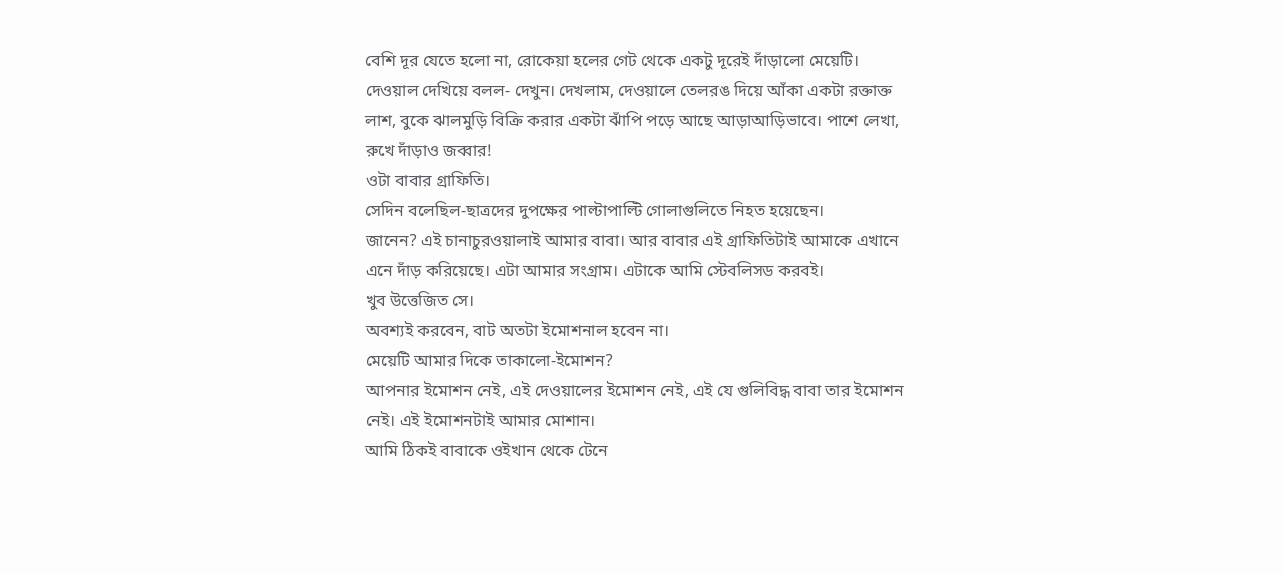বেশি দূর যেতে হলো না, রোকেয়া হলের গেট থেকে একটু দূরেই দাঁড়ালো মেয়েটি। দেওয়াল দেখিয়ে বলল- দেখুন। দেখলাম, দেওয়ালে তেলরঙ দিয়ে আঁকা একটা রক্তাক্ত লাশ, বুকে ঝালমুড়ি বিক্রি করার একটা ঝাঁপি পড়ে আছে আড়াআড়িভাবে। পাশে লেখা, রুখে দাঁড়াও জব্বার!
ওটা বাবার গ্রাফিতি।
সেদিন বলেছিল-ছাত্রদের দুপক্ষের পাল্টাপাল্টি গোলাগুলিতে নিহত হয়েছেন।
জানেন? এই চানাচুরওয়ালাই আমার বাবা। আর বাবার এই গ্রাফিতিটাই আমাকে এখানে এনে দাঁড় করিয়েছে। এটা আমার সংগ্রাম। এটাকে আমি স্টেবলিসড করবই।
খুব উত্তেজিত সে।
অবশ্যই করবেন, বাট অতটা ইমোশনাল হবেন না।
মেয়েটি আমার দিকে তাকালো-ইমোশন?
আপনার ইমোশন নেই, এই দেওয়ালের ইমোশন নেই, এই যে গুলিবিদ্ধ বাবা তার ইমোশন নেই। এই ইমোশনটাই আমার মোশান।
আমি ঠিকই বাবাকে ওইখান থেকে টেনে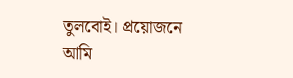তুলবোই। প্রয়োজনে আমি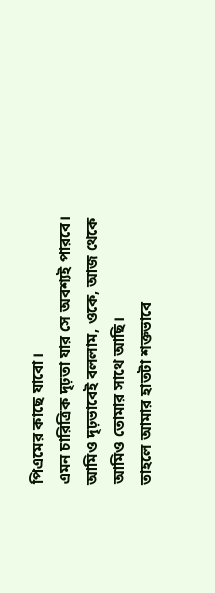পিএমের কাছে যাবো।
এমন চারিত্রিক দৃঢ়তা যার সে অবশ্যই পারবে।
আমিও দৃঢ়ভাবেই বললাম, ওকে, আজ থেকে আমিও তোমার সাথে আছি।
তাহলে আমার হাতটা শক্তভাবে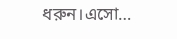ধরুন।এসো…